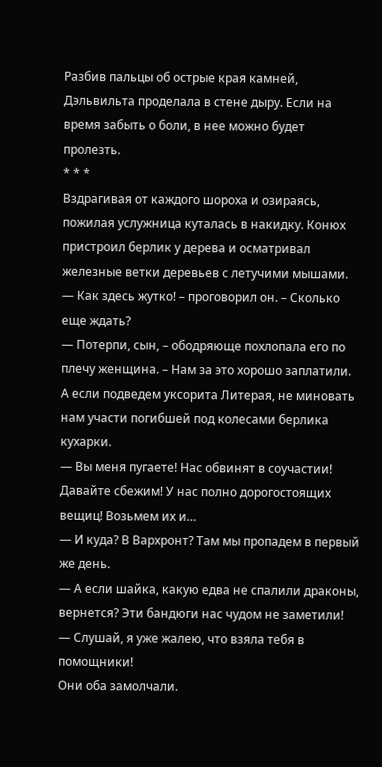Разбив пальцы об острые края камней, Дэльвильта проделала в стене дыру. Если на время забыть о боли, в нее можно будет пролезть.
* * *
Вздрагивая от каждого шороха и озираясь, пожилая услужница куталась в накидку. Конюх пристроил берлик у дерева и осматривал железные ветки деревьев с летучими мышами.
— Как здесь жутко! – проговорил он. – Сколько еще ждать?
— Потерпи, сын, – ободряюще похлопала его по плечу женщина. – Нам за это хорошо заплатили. А если подведем уксорита Литерая, не миновать нам участи погибшей под колесами берлика кухарки.
— Вы меня пугаете! Нас обвинят в соучастии! Давайте сбежим! У нас полно дорогостоящих вещиц! Возьмем их и…
— И куда? В Вархронт? Там мы пропадем в первый же день.
— А если шайка, какую едва не спалили драконы, вернется? Эти бандюги нас чудом не заметили!
— Слушай, я уже жалею, что взяла тебя в помощники!
Они оба замолчали.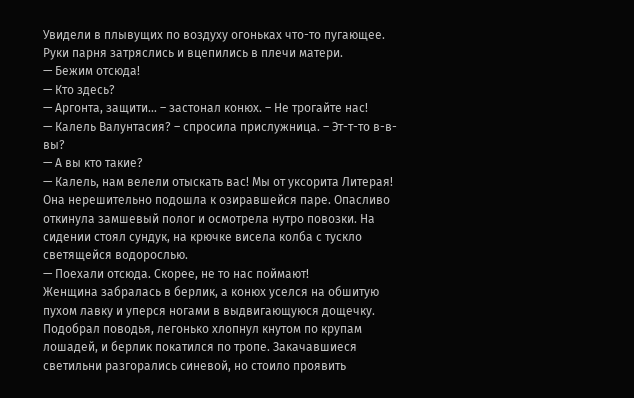Увидели в плывущих по воздуху огоньках что-то пугающее. Руки парня затряслись и вцепились в плечи матери.
— Бежим отсюда!
— Кто здесь?
— Аргонта, защити… – застонал конюх. – Не трогайте нас!
— Калель Валунтасия? – спросила прислужница. – Эт-т-то в-в-вы?
— А вы кто такие?
— Калель, нам велели отыскать вас! Мы от уксорита Литерая!
Она нерешительно подошла к озиравшейся паре. Опасливо откинула замшевый полог и осмотрела нутро повозки. На сидении стоял сундук, на крючке висела колба с тускло светящейся водорослью.
— Поехали отсюда. Скорее, не то нас поймают!
Женщина забралась в берлик, а конюх уселся на обшитую пухом лавку и уперся ногами в выдвигающуюся дощечку. Подобрал поводья, легонько хлопнул кнутом по крупам лошадей, и берлик покатился по тропе. Закачавшиеся светильни разгорались синевой, но стоило проявить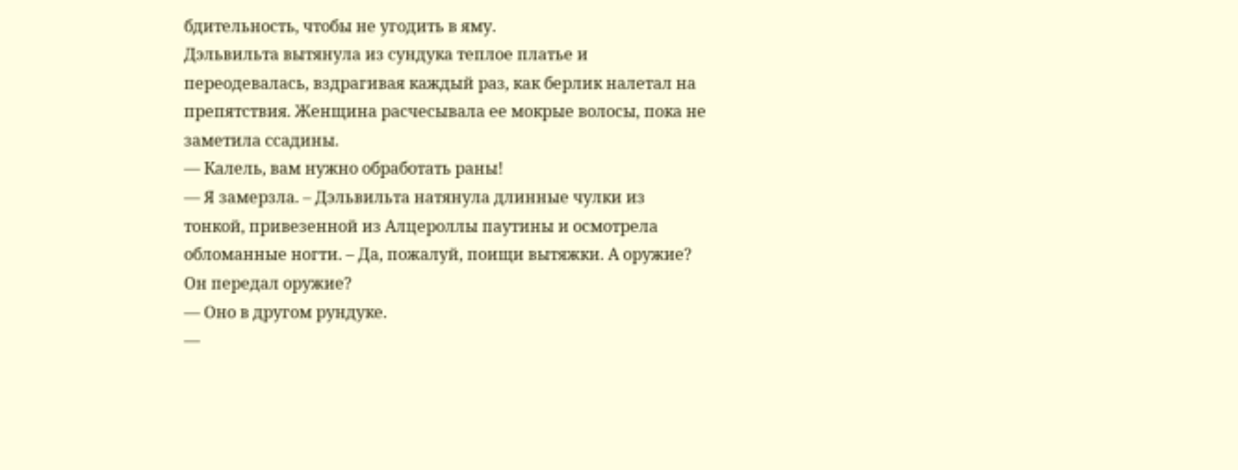бдительность, чтобы не угодить в яму.
Дэльвильта вытянула из сундука теплое платье и переодевалась, вздрагивая каждый раз, как берлик налетал на препятствия. Женщина расчесывала ее мокрые волосы, пока не заметила ссадины.
— Калель, вам нужно обработать раны!
— Я замерзла. – Дэльвильта натянула длинные чулки из тонкой, привезенной из Алцероллы паутины и осмотрела обломанные ногти. – Да, пожалуй, поищи вытяжки. А оружие? Он передал оружие?
— Оно в другом рундуке.
—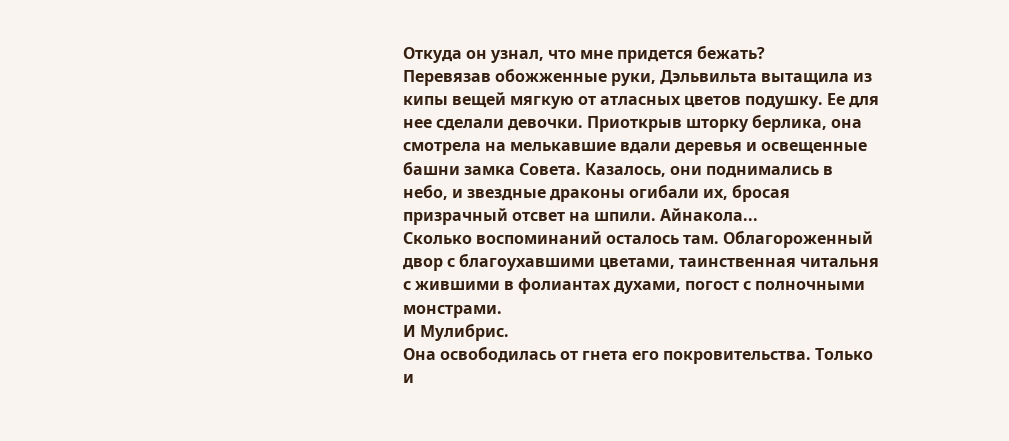Откуда он узнал, что мне придется бежать?
Перевязав обожженные руки, Дэльвильта вытащила из кипы вещей мягкую от атласных цветов подушку. Ее для нее сделали девочки. Приоткрыв шторку берлика, она смотрела на мелькавшие вдали деревья и освещенные башни замка Совета. Казалось, они поднимались в небо, и звездные драконы огибали их, бросая призрачный отсвет на шпили. Айнакола...
Сколько воспоминаний осталось там. Облагороженный двор с благоухавшими цветами, таинственная читальня с жившими в фолиантах духами, погост с полночными монстрами.
И Мулибрис.
Она освободилась от гнета его покровительства. Только и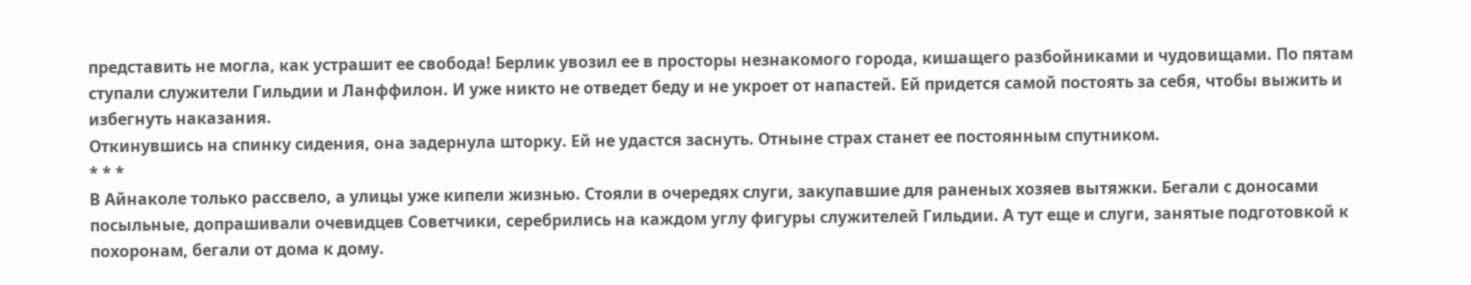представить не могла, как устрашит ее свобода! Берлик увозил ее в просторы незнакомого города, кишащего разбойниками и чудовищами. По пятам ступали служители Гильдии и Ланффилон. И уже никто не отведет беду и не укроет от напастей. Ей придется самой постоять за себя, чтобы выжить и избегнуть наказания.
Откинувшись на спинку сидения, она задернула шторку. Ей не удастся заснуть. Отныне страх станет ее постоянным спутником.
* * *
В Айнаколе только рассвело, а улицы уже кипели жизнью. Стояли в очередях слуги, закупавшие для раненых хозяев вытяжки. Бегали с доносами посыльные, допрашивали очевидцев Советчики, серебрились на каждом углу фигуры служителей Гильдии. А тут еще и слуги, занятые подготовкой к похоронам, бегали от дома к дому.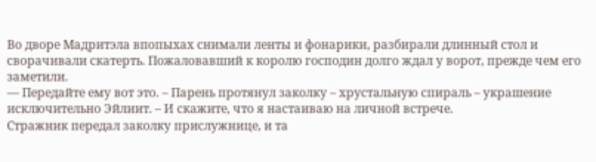Во дворе Мадритэла впопыхах снимали ленты и фонарики, разбирали длинный стол и сворачивали скатерть. Пожаловавший к королю господин долго ждал у ворот, прежде чем его заметили.
— Передайте ему вот это. – Парень протянул заколку – хрустальную спираль – украшение исключительно Эйлиит. – И скажите, что я настаиваю на личной встрече.
Стражник передал заколку прислужнице, и та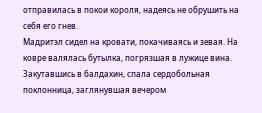отправилась в покои короля, надеясь не обрушить на себя его гнев.
Мадритэл сидел на кровати, покачиваясь и зевая. На ковре валялась бутылка, погрязшая в лужице вина. Закутавшись в балдахин, спала сердобольная поклонница, заглянувшая вечером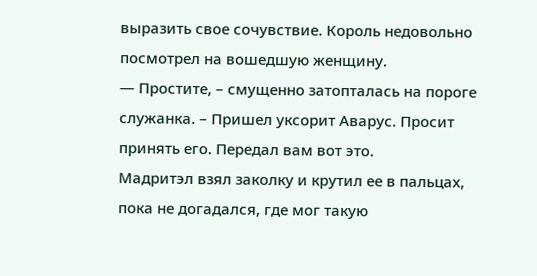выразить свое сочувствие. Король недовольно посмотрел на вошедшую женщину.
— Простите, – смущенно затопталась на пороге служанка. – Пришел уксорит Аварус. Просит принять его. Передал вам вот это.
Мадритэл взял заколку и крутил ее в пальцах, пока не догадался, где мог такую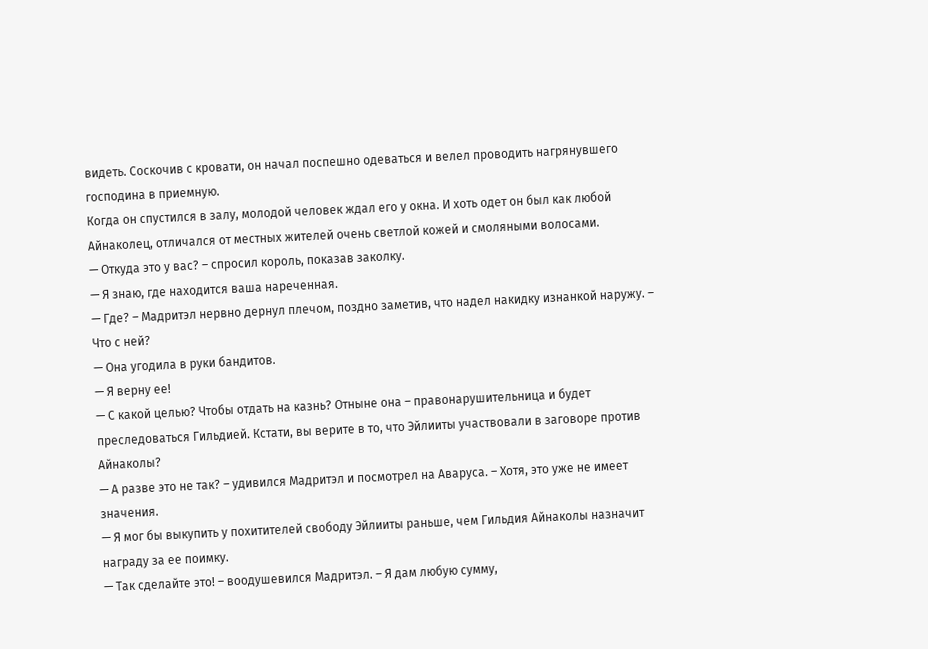видеть. Соскочив с кровати, он начал поспешно одеваться и велел проводить нагрянувшего господина в приемную.
Когда он спустился в залу, молодой человек ждал его у окна. И хоть одет он был как любой Айнаколец, отличался от местных жителей очень светлой кожей и смоляными волосами.
— Откуда это у вас? – спросил король, показав заколку.
— Я знаю, где находится ваша нареченная.
— Где? – Мадритэл нервно дернул плечом, поздно заметив, что надел накидку изнанкой наружу. – Что с ней?
— Она угодила в руки бандитов.
— Я верну ее!
— С какой целью? Чтобы отдать на казнь? Отныне она – правонарушительница и будет преследоваться Гильдией. Кстати, вы верите в то, что Эйлииты участвовали в заговоре против Айнаколы?
— А разве это не так? – удивился Мадритэл и посмотрел на Аваруса. – Хотя, это уже не имеет значения.
— Я мог бы выкупить у похитителей свободу Эйлииты раньше, чем Гильдия Айнаколы назначит награду за ее поимку.
— Так сделайте это! – воодушевился Мадритэл. – Я дам любую сумму,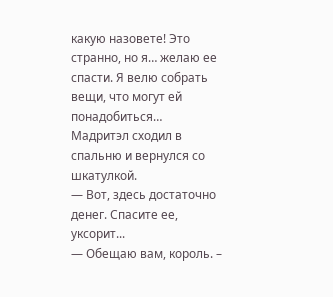какую назовете! Это странно, но я… желаю ее спасти. Я велю собрать вещи, что могут ей понадобиться…
Мадритэл сходил в спальню и вернулся со шкатулкой.
— Вот, здесь достаточно денег. Спасите ее, уксорит...
— Обещаю вам, король. –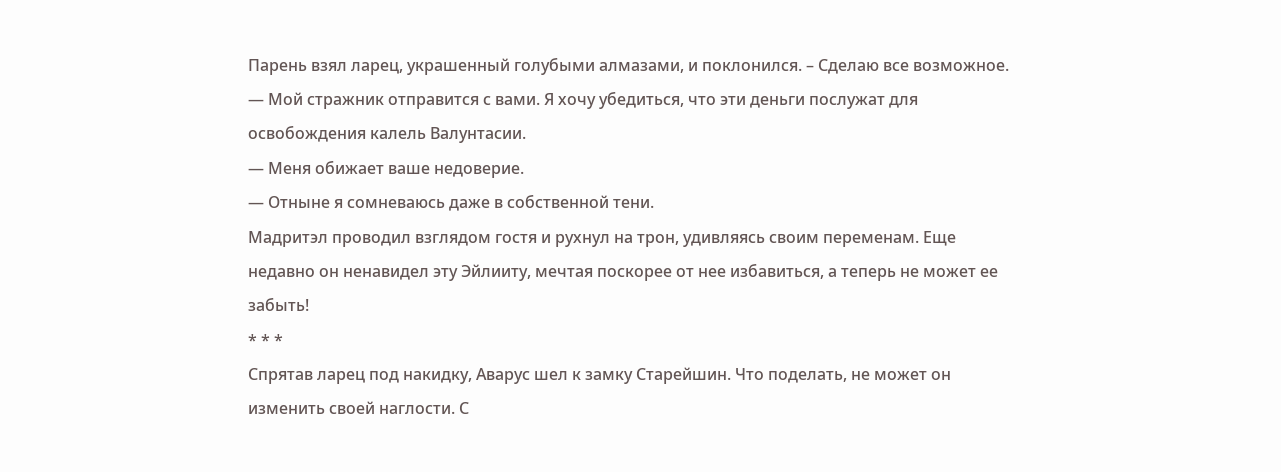Парень взял ларец, украшенный голубыми алмазами, и поклонился. – Сделаю все возможное.
— Мой стражник отправится с вами. Я хочу убедиться, что эти деньги послужат для освобождения калель Валунтасии.
— Меня обижает ваше недоверие.
— Отныне я сомневаюсь даже в собственной тени.
Мадритэл проводил взглядом гостя и рухнул на трон, удивляясь своим переменам. Еще недавно он ненавидел эту Эйлииту, мечтая поскорее от нее избавиться, а теперь не может ее забыть!
* * *
Спрятав ларец под накидку, Аварус шел к замку Старейшин. Что поделать, не может он изменить своей наглости. С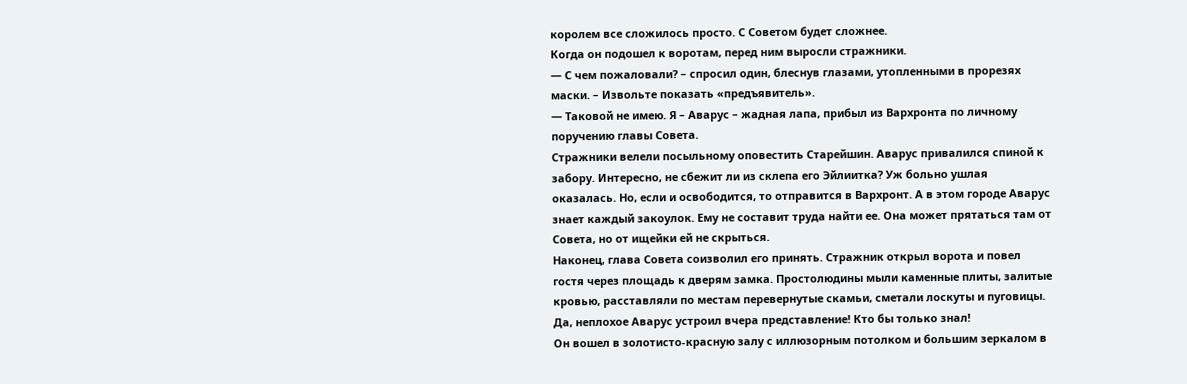королем все сложилось просто. С Советом будет сложнее.
Когда он подошел к воротам, перед ним выросли стражники.
— С чем пожаловали? – спросил один, блеснув глазами, утопленными в прорезях маски. – Извольте показать «предъявитель».
— Таковой не имею. Я – Аварус – жадная лапа, прибыл из Вархронта по личному поручению главы Совета.
Стражники велели посыльному оповестить Старейшин. Аварус привалился спиной к забору. Интересно, не сбежит ли из склепа его Эйлиитка? Уж больно ушлая оказалась. Но, если и освободится, то отправится в Вархронт. А в этом городе Аварус знает каждый закоулок. Ему не составит труда найти ее. Она может прятаться там от Совета, но от ищейки ей не скрыться.
Наконец, глава Совета соизволил его принять. Стражник открыл ворота и повел гостя через площадь к дверям замка. Простолюдины мыли каменные плиты, залитые кровью, расставляли по местам перевернутые скамьи, сметали лоскуты и пуговицы. Да, неплохое Аварус устроил вчера представление! Кто бы только знал!
Он вошел в золотисто-красную залу с иллюзорным потолком и большим зеркалом в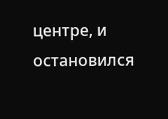центре, и остановился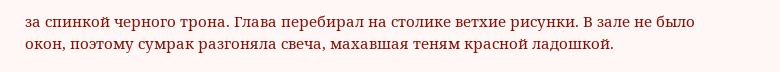за спинкой черного трона. Глава перебирал на столике ветхие рисунки. В зале не было окон, поэтому сумрак разгоняла свеча, махавшая теням красной ладошкой.